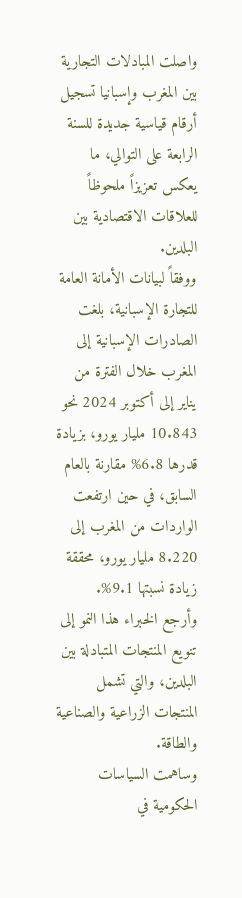واصلت المبادلات التجارية بين المغرب وإسبانيا تسجيل أرقام قياسية جديدة للسنة الرابعة على التوالي، ما يعكس تعزيزاً ملحوظاً للعلاقات الاقتصادية بين البلدين.
ووفقاً لبيانات الأمانة العامة للتجارة الإسبانية، بلغت الصادرات الإسبانية إلى المغرب خلال الفترة من يناير إلى أكتوبر 2024 نحو 10.843 مليار يورو، بزيادة قدرها 6.8% مقارنة بالعام السابق، في حين ارتفعت الواردات من المغرب إلى 8.220 مليار يورو، محققة زيادة نسبتها 9.1%.
وأرجع الخبراء هذا النمو إلى تنويع المنتجات المتبادلة بين البلدين، والتي تشمل المنتجات الزراعية والصناعية والطاقة.
وساهمت السياسات الحكومية في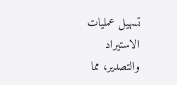تسهيل عمليات الاستيراد والتصدير، مما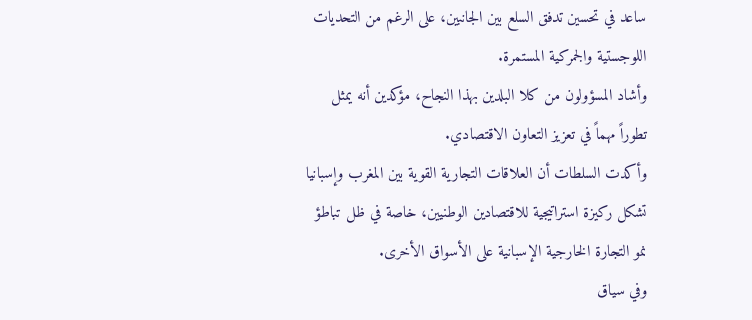ساعد في تحسين تدفق السلع بين الجانبين، على الرغم من التحديات اللوجستية والجمركية المستمرة.
وأشاد المسؤولون من كلا البلدين بهذا النجاح، مؤكدين أنه يمثل تطوراً مهماً في تعزيز التعاون الاقتصادي.
وأكدت السلطات أن العلاقات التجارية القوية بين المغرب وإسبانيا تشكل ركيزة استراتيجية للاقتصادين الوطنيين، خاصة في ظل تباطؤ نمو التجارة الخارجية الإسبانية على الأسواق الأخرى.
وفي سياق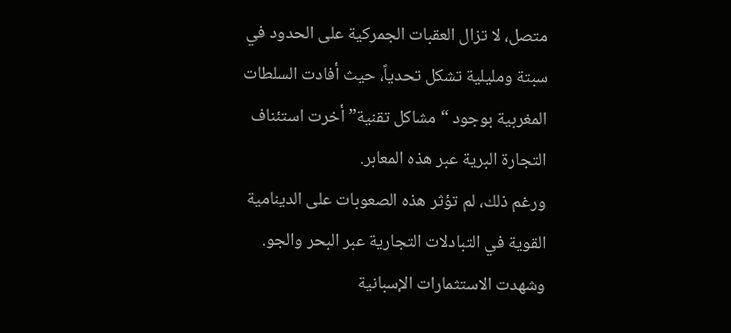متصل، لا تزال العقبات الجمركية على الحدود في سبتة ومليلية تشكل تحدياً، حيث أفادت السلطات المغربية بوجود “مشاكل تقنية” أخرت استئناف التجارة البرية عبر هذه المعابر.
ورغم ذلك، لم تؤثر هذه الصعوبات على الدينامية القوية في التبادلات التجارية عبر البحر والجو.
وشهدت الاستثمارات الإسبانية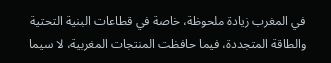في المغرب زيادة ملحوظة، خاصة في قطاعات البنية التحتية والطاقة المتجددة، فيما حافظت المنتجات المغربية، لا سيما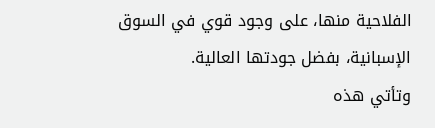الفلاحية منها، على وجود قوي في السوق الإسبانية، بفضل جودتها العالية.
وتأتي هذه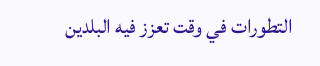التطورات في وقت تعزز فيه البلدين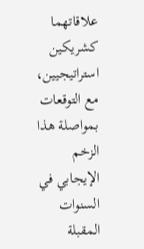علاقاتهما كشريكين استراتيجيين، مع التوقعات بمواصلة هذا الزخم الإيجابي في السنوات المقبلة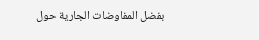بفضل المفاوضات الجارية حول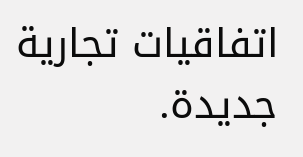اتفاقيات تجارية جديدة.